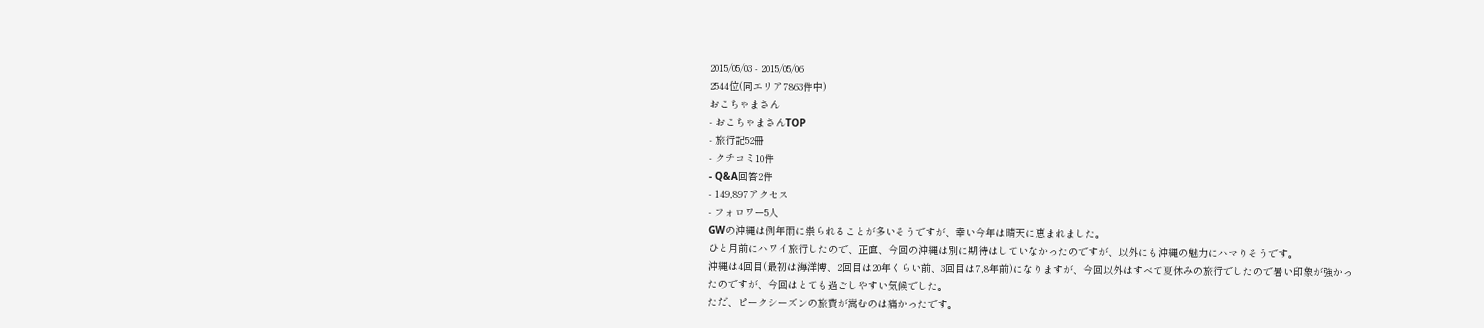2015/05/03 - 2015/05/06
2544位(同エリア7863件中)
おこちゃまさん
- おこちゃまさんTOP
- 旅行記52冊
- クチコミ10件
- Q&A回答2件
- 149,897アクセス
- フォロワー5人
GWの沖縄は例年雨に祟られることが多いそうですが、幸い今年は晴天に恵まれました。
ひと月前にハワイ旅行したので、正直、今回の沖縄は別に期待はしていなかったのですが、以外にも沖縄の魅力にハマりそうです。
沖縄は4回目(最初は海洋博、2回目は20年くらい前、3回目は7,8年前)になりますが、今回以外はすべて夏休みの旅行でしたので暑い印象が強かったのですが、今回はとても過ごしやすい気候でした。
ただ、ピークシーズンの旅費が嵩むのは痛かったです。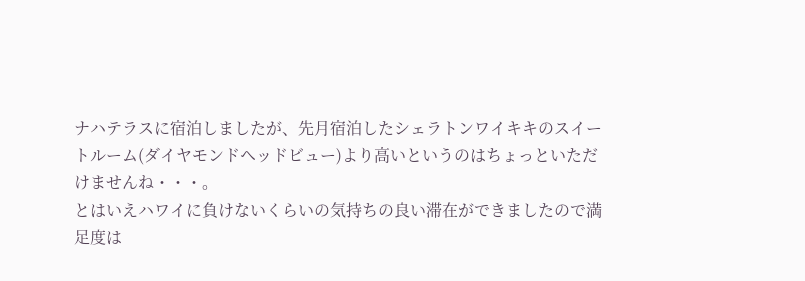ナハテラスに宿泊しましたが、先月宿泊したシェラトンワイキキのスイートルーム(ダイヤモンドヘッドビュー)より高いというのはちょっといただけませんね・・・。
とはいえハワイに負けないくらいの気持ちの良い滞在ができましたので満足度は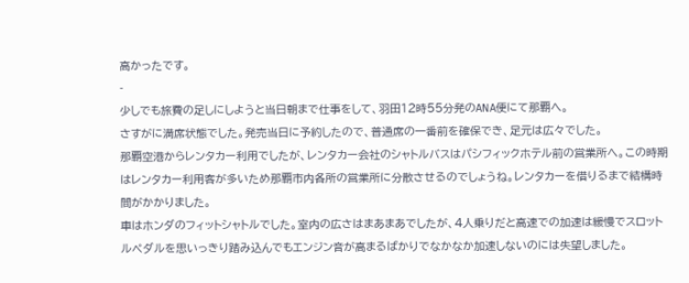高かったです。
-
少しでも旅費の足しにしようと当日朝まで仕事をして、羽田12時55分発のANA便にて那覇へ。
さすがに満席状態でした。発売当日に予約したので、普通席の一番前を確保でき、足元は広々でした。
那覇空港からレンタカー利用でしたが、レンタカー会社のシャトルバスはパシフィックホテル前の営業所へ。この時期はレンタカー利用客が多いため那覇市内各所の営業所に分散させるのでしょうね。レンタカーを借りるまで結構時間がかかりました。
車はホンダのフィットシャトルでした。室内の広さはまあまあでしたが、4人乗りだと高速での加速は緩慢でスロットルペダルを思いっきり踏み込んでもエンジン音が高まるばかりでなかなか加速しないのには失望しました。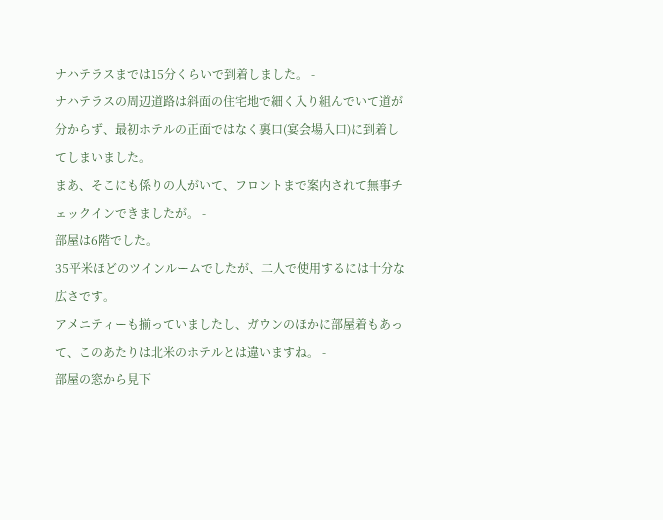ナハテラスまでは15分くらいで到着しました。 -
ナハテラスの周辺道路は斜面の住宅地で細く入り組んでいて道が分からず、最初ホテルの正面ではなく裏口(宴会場入口)に到着してしまいました。
まあ、そこにも係りの人がいて、フロントまで案内されて無事チェックインできましたが。 -
部屋は6階でした。
35平米ほどのツインルームでしたが、二人で使用するには十分な広さです。
アメニティーも揃っていましたし、ガウンのほかに部屋着もあって、このあたりは北米のホテルとは違いますね。 -
部屋の窓から見下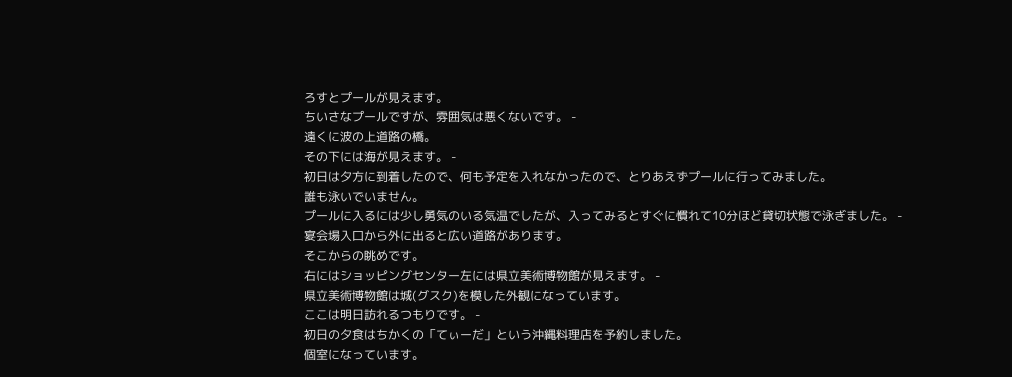ろすとプールが見えます。
ちいさなプールですが、雰囲気は悪くないです。 -
遠くに波の上道路の橋。
その下には海が見えます。 -
初日は夕方に到着したので、何も予定を入れなかったので、とりあえずプールに行ってみました。
誰も泳いでいません。
プールに入るには少し勇気のいる気温でしたが、入ってみるとすぐに慣れて10分ほど貸切状態で泳ぎました。 -
宴会場入口から外に出ると広い道路があります。
そこからの眺めです。
右にはショッピングセンター左には県立美術博物館が見えます。 -
県立美術博物館は城(グスク)を模した外観になっています。
ここは明日訪れるつもりです。 -
初日の夕食はちかくの「てぃーだ」という沖縄料理店を予約しました。
個室になっています。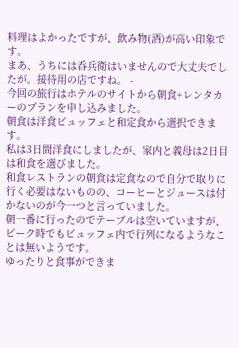料理はよかったですが、飲み物(酒)が高い印象です。
まあ、うちには呑兵衛はいませんので大丈夫でしたが。接待用の店ですね。 -
今回の旅行はホテルのサイトから朝食+レンタカーのプランを申し込みました。
朝食は洋食ビュッフェと和定食から選択できます。
私は3日間洋食にしましたが、家内と義母は2日目は和食を選びました。
和食レストランの朝食は定食なので自分で取りに行く必要はないものの、コーヒーとジュースは付かないのが今一つと言っていました。
朝一番に行ったのでテーブルは空いていますが、ピーク時でもビュッフェ内で行列になるようなことは無いようです。
ゆったりと食事ができま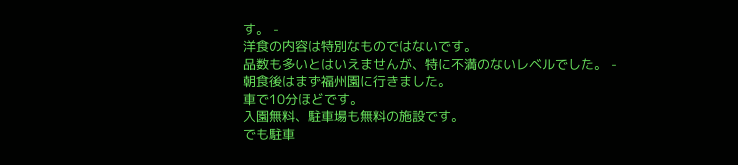す。 -
洋食の内容は特別なものではないです。
品数も多いとはいえませんが、特に不満のないレベルでした。 -
朝食後はまず福州園に行きました。
車で10分ほどです。
入園無料、駐車場も無料の施設です。
でも駐車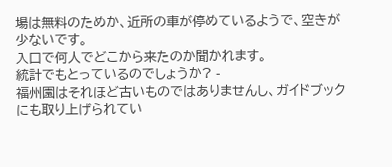場は無料のためか、近所の車が停めているようで、空きが少ないです。
入口で何人でどこから来たのか聞かれます。
統計でもとっているのでしょうか? -
福州園はそれほど古いものではありませんし、ガイドブックにも取り上げられてい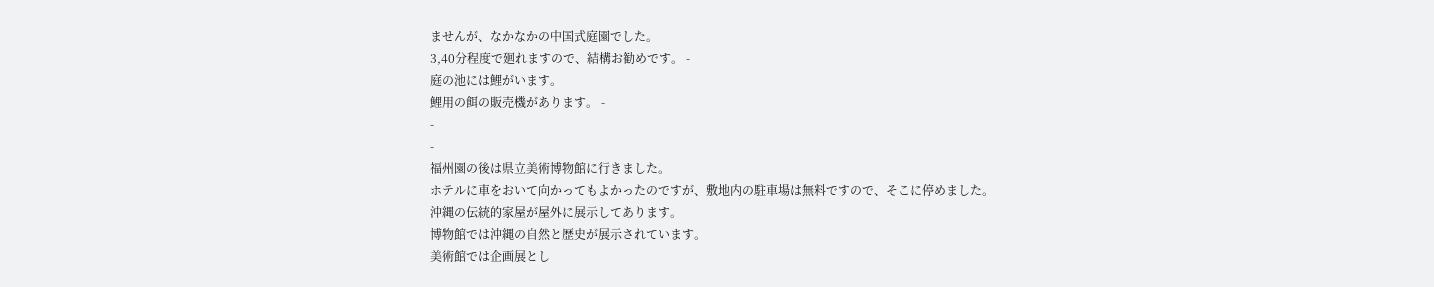ませんが、なかなかの中国式庭園でした。
3,40分程度で廻れますので、結構お勧めです。 -
庭の池には鯉がいます。
鯉用の餌の販売機があります。 -
-
-
福州園の後は県立美術博物館に行きました。
ホテルに車をおいて向かってもよかったのですが、敷地内の駐車場は無料ですので、そこに停めました。
沖縄の伝統的家屋が屋外に展示してあります。
博物館では沖縄の自然と歴史が展示されています。
美術館では企画展とし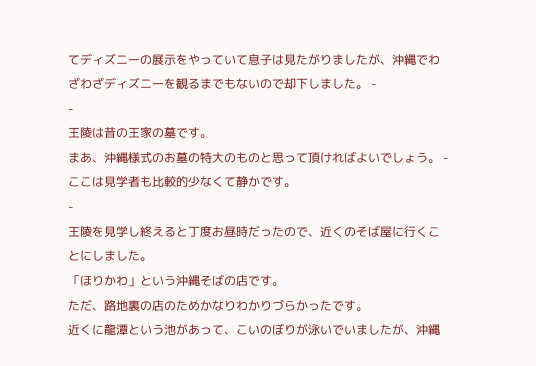てディズニーの展示をやっていて息子は見たがりましたが、沖縄でわざわざディズニーを観るまでもないので却下しました。 -
-
王陵は昔の王家の墓です。
まあ、沖縄様式のお墓の特大のものと思って頂ければよいでしょう。 -
ここは見学者も比較的少なくて静かです。
-
王陵を見学し終えると丁度お昼時だったので、近くのそば屋に行くことにしました。
「ほりかわ」という沖縄そばの店です。
ただ、路地裏の店のためかなりわかりづらかったです。
近くに龍潭という池があって、こいのぼりが泳いでいましたが、沖縄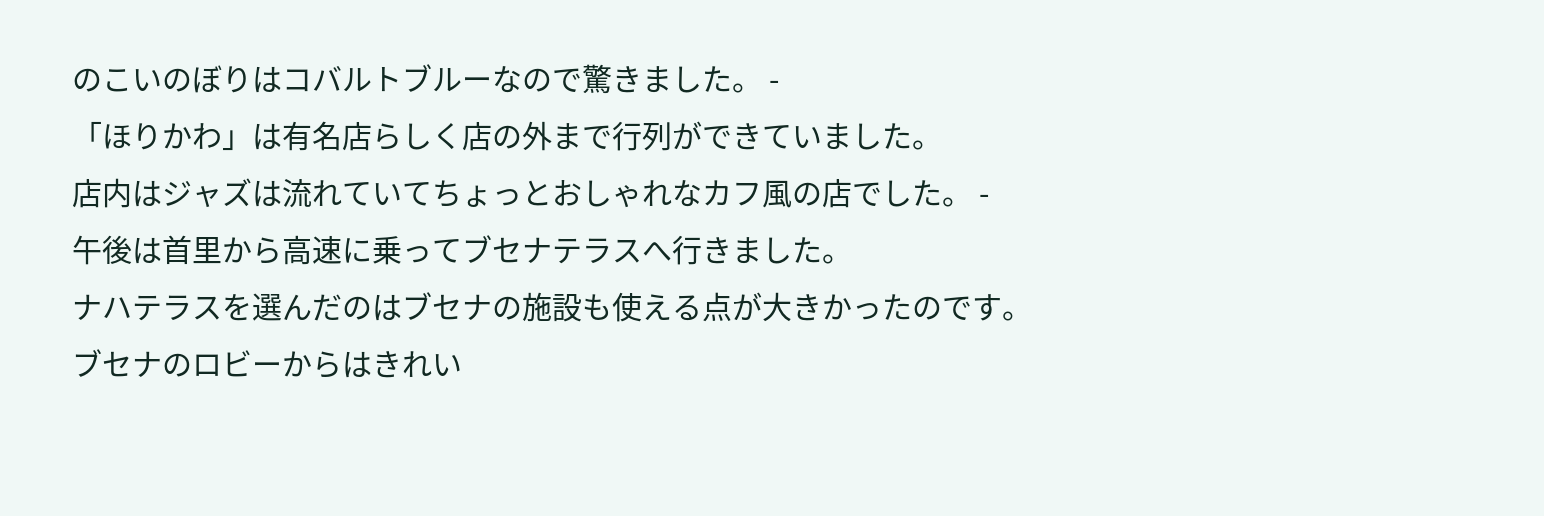のこいのぼりはコバルトブルーなので驚きました。 -
「ほりかわ」は有名店らしく店の外まで行列ができていました。
店内はジャズは流れていてちょっとおしゃれなカフ風の店でした。 -
午後は首里から高速に乗ってブセナテラスへ行きました。
ナハテラスを選んだのはブセナの施設も使える点が大きかったのです。
ブセナのロビーからはきれい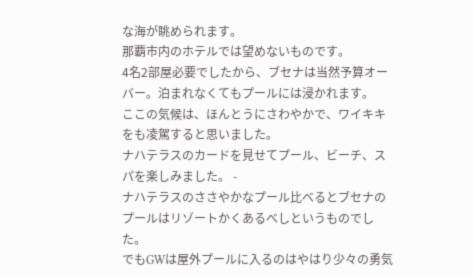な海が眺められます。
那覇市内のホテルでは望めないものです。
4名2部屋必要でしたから、ブセナは当然予算オーバー。泊まれなくてもプールには浸かれます。
ここの気候は、ほんとうにさわやかで、ワイキキをも凌駕すると思いました。
ナハテラスのカードを見せてプール、ビーチ、スパを楽しみました。 -
ナハテラスのささやかなプール比べるとブセナのプールはリゾートかくあるべしというものでした。
でもGWは屋外プールに入るのはやはり少々の勇気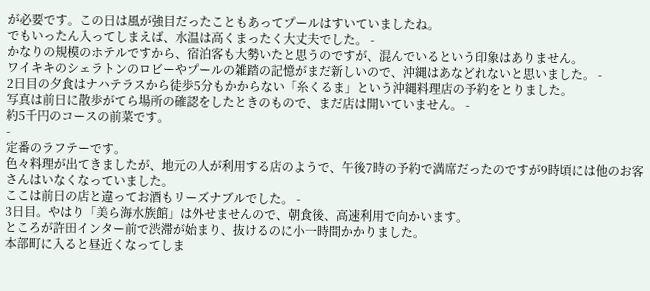が必要です。この日は風が強目だったこともあってプールはすいていましたね。
でもいったん入ってしまえば、水温は高くまったく大丈夫でした。 -
かなりの規模のホテルですから、宿泊客も大勢いたと思うのですが、混んでいるという印象はありません。
ワイキキのシェラトンのロビーやプールの雑踏の記憶がまだ新しいので、沖縄はあなどれないと思いました。 -
2日目の夕食はナハテラスから徒歩5分もかからない「糸くるま」という沖縄料理店の予約をとりました。
写真は前日に散歩がてら場所の確認をしたときのもので、まだ店は開いていません。 -
約5千円のコースの前菜です。
-
定番のラフテーです。
色々料理が出てきましたが、地元の人が利用する店のようで、午後7時の予約で満席だったのですが9時頃には他のお客さんはいなくなっていました。
ここは前日の店と違ってお酒もリーズナブルでした。 -
3日目。やはり「美ら海水族館」は外せませんので、朝食後、高速利用で向かいます。
ところが許田インター前で渋滞が始まり、抜けるのに小一時間かかりました。
本部町に入ると昼近くなってしま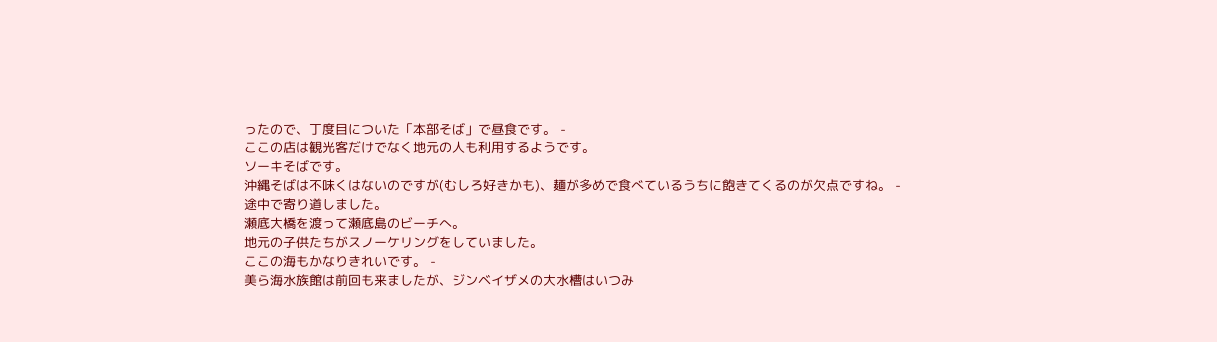ったので、丁度目についた「本部そば」で昼食です。 -
ここの店は観光客だけでなく地元の人も利用するようです。
ソーキそばです。
沖縄そばは不味くはないのですが(むしろ好きかも)、麺が多めで食べているうちに飽きてくるのが欠点ですね。 -
途中で寄り道しました。
瀬底大橋を渡って瀬底島のビーチへ。
地元の子供たちがスノーケリングをしていました。
ここの海もかなりきれいです。 -
美ら海水族館は前回も来ましたが、ジンベイザメの大水槽はいつみ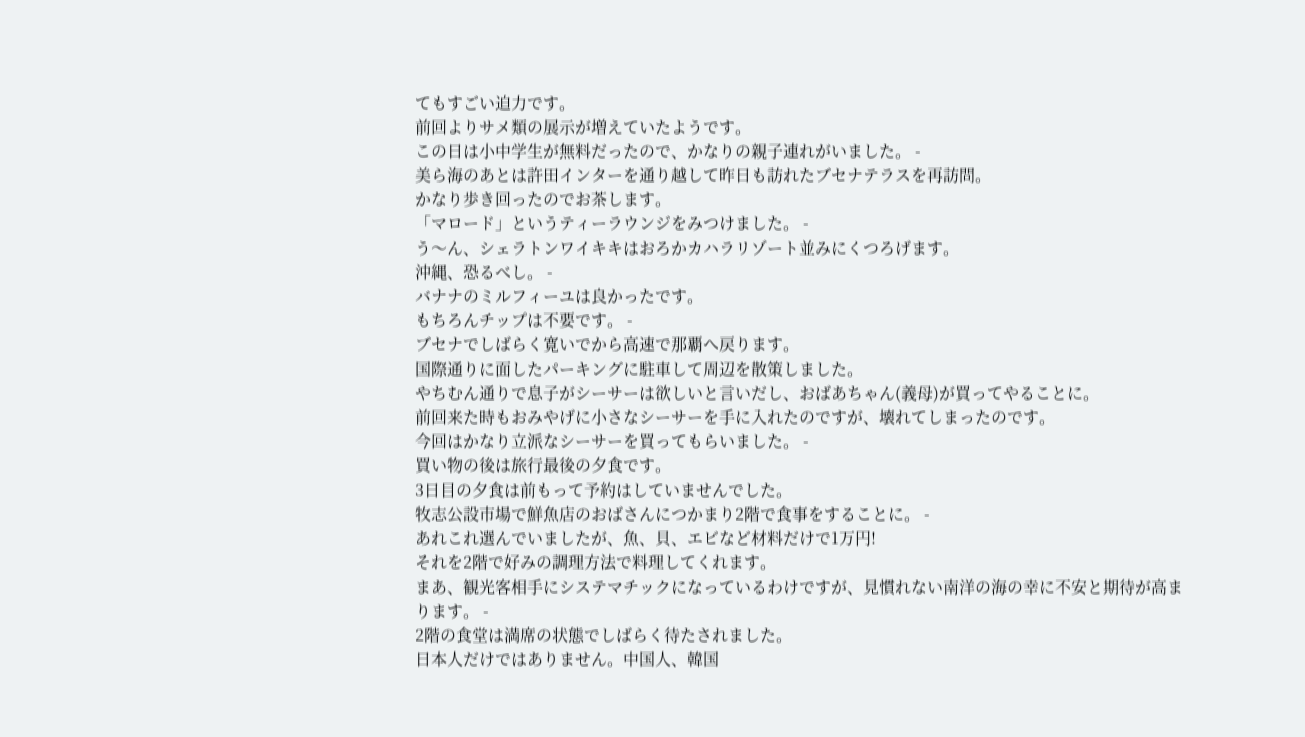てもすごい迫力です。
前回よりサメ類の展示が増えていたようです。
この日は小中学生が無料だったので、かなりの親子連れがいました。 -
美ら海のあとは許田インターを通り越して昨日も訪れたブセナテラスを再訪問。
かなり歩き回ったのでお茶します。
「マロード」というティーラウンジをみつけました。 -
う〜ん、シェラトンワイキキはおろかカハラリゾート並みにくつろげます。
沖縄、恐るべし。 -
バナナのミルフィーユは良かったです。
もちろんチップは不要です。 -
ブセナでしばらく寛いでから高速で那覇へ戻ります。
国際通りに面したパーキングに駐車して周辺を散策しました。
やちむん通りで息子がシーサーは欲しいと言いだし、おばあちゃん(義母)が買ってやることに。
前回来た時もおみやげに小さなシーサーを手に入れたのですが、壊れてしまったのです。
今回はかなり立派なシーサーを買ってもらいました。 -
買い物の後は旅行最後の夕食です。
3日目の夕食は前もって予約はしていませんでした。
牧志公設市場で鮮魚店のおばさんにつかまり2階で食事をすることに。 -
あれこれ選んでいましたが、魚、貝、エビなど材料だけで1万円!
それを2階で好みの調理方法で料理してくれます。
まあ、観光客相手にシステマチックになっているわけですが、見慣れない南洋の海の幸に不安と期待が高まります。 -
2階の食堂は満席の状態でしばらく待たされました。
日本人だけではありません。中国人、韓国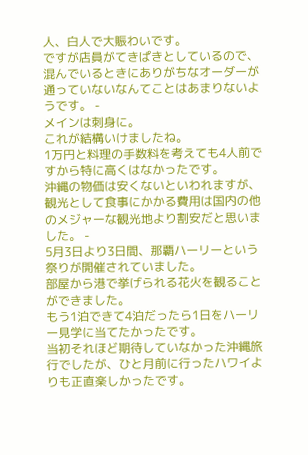人、白人で大賑わいです。
ですが店員がてきぱきとしているので、混んでいるときにありがちなオーダーが通っていないなんてことはあまりないようです。 -
メインは刺身に。
これが結構いけましたね。
1万円と料理の手数料を考えても4人前ですから特に高くはなかったです。
沖縄の物価は安くないといわれますが、観光として食事にかかる費用は国内の他のメジャーな観光地より割安だと思いました。 -
5月3日より3日間、那覇ハーリーという祭りが開催されていました。
部屋から港で挙げられる花火を観ることができました。
もう1泊できて4泊だったら1日をハーリー見学に当てたかったです。
当初それほど期待していなかった沖縄旅行でしたが、ひと月前に行ったハワイよりも正直楽しかったです。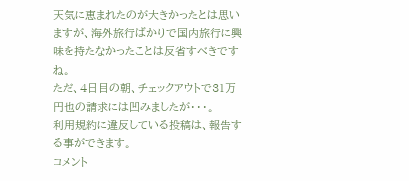天気に恵まれたのが大きかったとは思いますが、海外旅行ばかりで国内旅行に興味を持たなかったことは反省すべきですね。
ただ、4日目の朝、チェックアウトで31万円也の請求には凹みましたが・・・。
利用規約に違反している投稿は、報告する事ができます。
コメント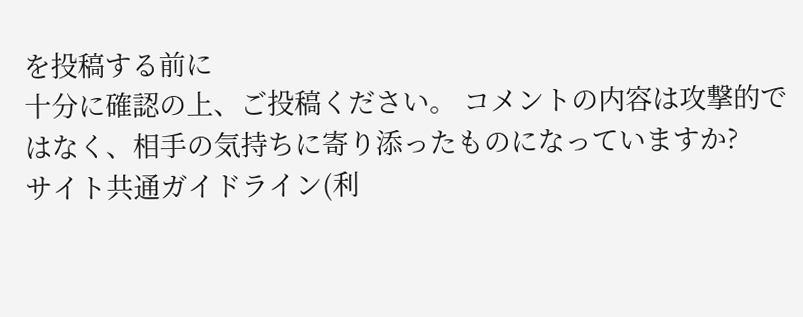を投稿する前に
十分に確認の上、ご投稿ください。 コメントの内容は攻撃的ではなく、相手の気持ちに寄り添ったものになっていますか?
サイト共通ガイドライン(利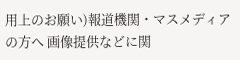用上のお願い)報道機関・マスメディアの方へ 画像提供などに関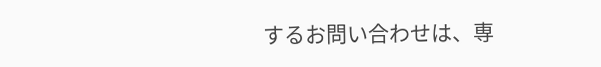するお問い合わせは、専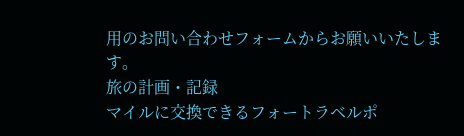用のお問い合わせフォームからお願いいたします。
旅の計画・記録
マイルに交換できるフォートラベルポ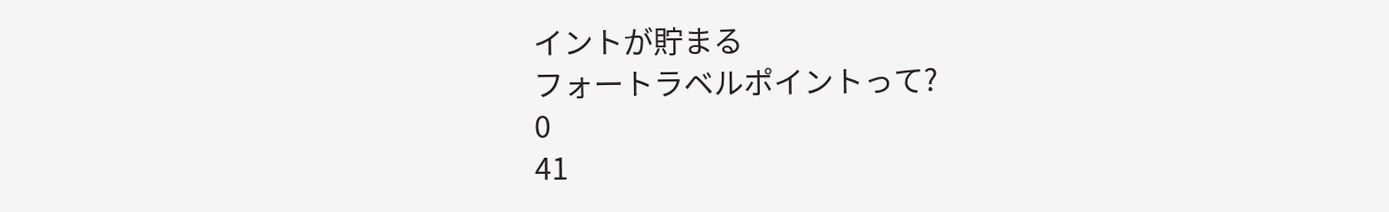イントが貯まる
フォートラベルポイントって?
0
41